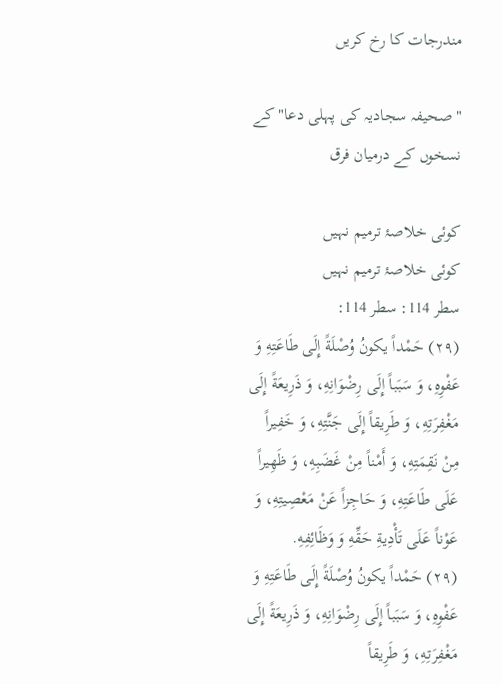مندرجات کا رخ کریں

"صحیفہ سجادیہ کی پہلی دعا" کے نسخوں کے درمیان فرق

کوئی خلاصۂ ترمیم نہیں
کوئی خلاصۂ ترمیم نہیں
سطر 114: سطر 114:
(۲۹) حَمْداً یکونُ وُصْلَةً إِلَی طَاعَتِهِ وَ عَفْوِهِ، وَ سَبَباً إِلَی رِضْوَانِهِ، وَ ذَرِیعَةً إِلَی مَغْفِرَتِهِ، وَ طَرِیقاً إِلَی جَنَّتِهِ، وَ خَفِیراً مِنْ نَقِمَتِهِ، وَ أَمْناً مِنْ غَضَبِهِ، وَ ظَهِیراً عَلَی طَاعَتِهِ، وَ حَاجِزاً عَنْ مَعْصِیتِهِ، وَ عَوْناً عَلَی تَأْدِیةِ حَقِّهِ وَ وَظَائِفِهِ.
(۲۹) حَمْداً یکونُ وُصْلَةً إِلَی طَاعَتِهِ وَ عَفْوِهِ، وَ سَبَباً إِلَی رِضْوَانِهِ، وَ ذَرِیعَةً إِلَی مَغْفِرَتِهِ، وَ طَرِیقاً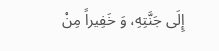إِلَی جَنَّتِهِ، وَ خَفِیراً مِنْ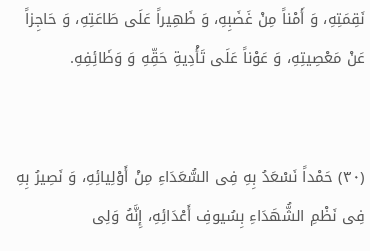نَقِمَتِهِ، وَ أَمْناً مِنْ غَضَبِهِ، وَ ظَهِیراً عَلَی طَاعَتِهِ، وَ حَاجِزاً عَنْ مَعْصِیتِهِ، وَ عَوْناً عَلَی تَأْدِیةِ حَقِّهِ وَ وَظَائِفِهِ.


(۳۰) حَمْداً نَسْعَدُ بِهِ فِی السُّعَدَاءِ مِنْ أَوْلِیائِهِ، وَ نَصِیرُ بِهِ فِی نَظْمِ الشُّهَدَاءِ بِسُیوفِ أَعْدَائِهِ، إِنَّهُ وَلِی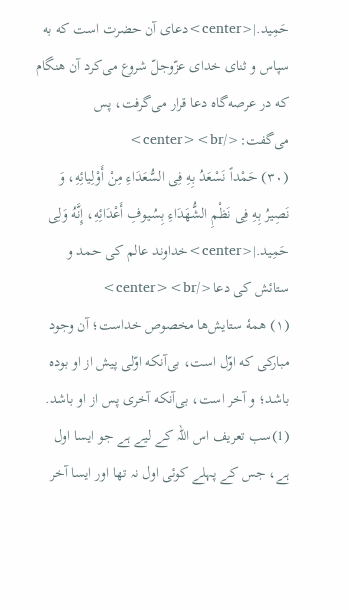حَمِید.|<center>دعای آن حضرت است که به سپاس و ثنای خدای عزّوجلّ شروع می‌کرد آن هنگام که در عرصه‌گاه دعا قرار می‌گرفت، پس می‌گفت:</center><br>
(۳۰) حَمْداً نَسْعَدُ بِهِ فِی السُّعَدَاءِ مِنْ أَوْلِیائِهِ، وَ نَصِیرُ بِهِ فِی نَظْمِ الشُّهَدَاءِ بِسُیوفِ أَعْدَائِهِ، إِنَّهُ وَلِی حَمِید.|<center>خداوند عالم کی حمد و ستائش کی دعا</center><br>
(۱) همۀ ستایش‌ها مخصوص خداست؛ آن وجود مبارکی که اوّل است، بی‌آنکه اوّلی پیش از او بوده باشد؛ و آخر است، بی‌آنکه آخری پس از او باشد.
(1)سب تعریف اس اللہ کے لیے ہے جو ایسا اول ہے، جس کے پہلے کوئی اول نہ تھا اور ایسا آخر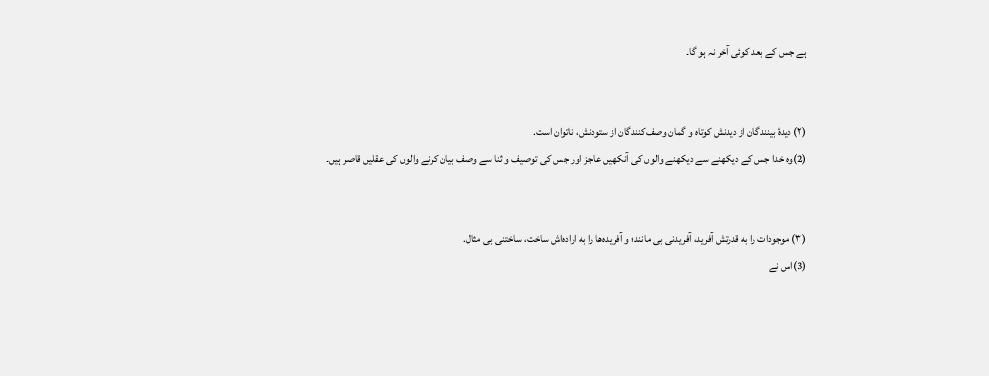ہے جس کے بعد کوئی آخر نہ ہو گا۔


(۲) دیدۀ بینندگان از دیدنش کوتاه و گمان وصف‌کنندگان از ستودنش، ناتوان است.
(2)وہ خدا جس کے دیکھنے سے دیکھنے والوں کی آنکھیں عاجز اور جس کی توصیف و ثنا سے وصف بیان کرنے والوں کی عقلیں قاصر ہیں۔


(۳) موجودات را به قدرتش آفرید، آفریدنی بی مانند؛ و آفریده‌ها را به اراده‌اش ساخت، ساختنی بی مثال.
(3)اس نے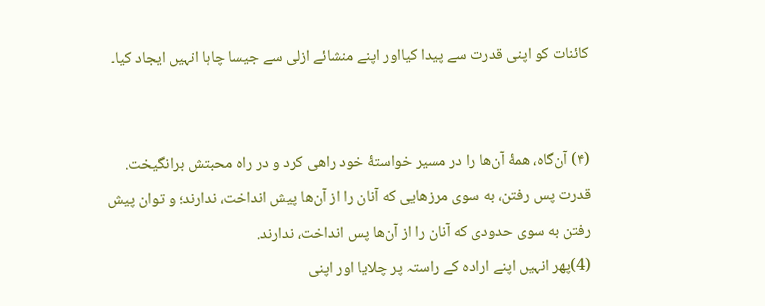کائنات کو اپنی قدرت سے پیدا کیااور اپنے منشائے ازلی سے جیسا چاہا انہیں ایجاد کیا۔


(۴) آن‌گاه، همۀ آن‌ها را در مسیر خواستۀ خود راهی کرد و در راه محبتش برانگیخت. قدرت پس رفتن، به سوی مرزهایی که آنان را از آن‌ها پیش انداخت، ندارند؛ و توان پیش رفتن به سوی حدودی که آنان را از آن‌ها پس انداخت، ندارند.
(4)پھر انہیں اپنے ارادہ کے راستہ پر چلایا اور اپنی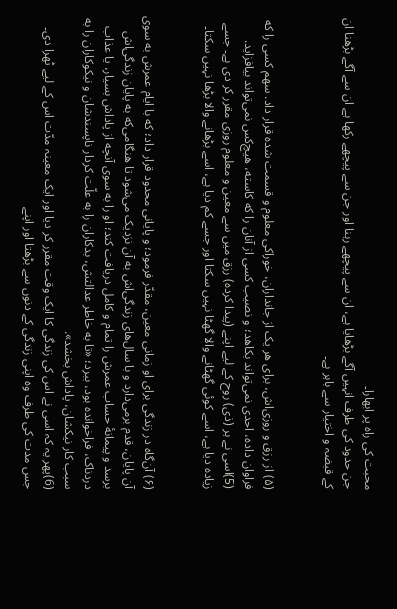محبت کی راہ پر ابھارا۔
جن حدود کی طرف انہیں آگے بڑھایا ہے، ان سے پیچھے رہنا اور جن سے پیچھے رکھا ہے ان سے آگے بڑھنا ان کے قبضہ و اختیار سے باہر ہے۔


(۵) از رزق و روزی‌اش، برای هر یک از جانداران، خوراکی معلوم و قسمت شده قرار داد. سهم کسی را که فراوان داده، احدی نمی‌تواند بکاهد؛ و نصیب کسی از آنان را که کاسته، هیچ‌کس نمی‌تواند بیافزاید.
(5)اسی نے ہر (ذی) روح کے لیے اپنے (پیدا کردہ) رزق میں سے معین و معلوم روزی مقرر کر دی ہے۔ جسے زیادہ دیا ہے، اسے کوئی گھٹانے والا گھٹا نہیں سکتا اور جسے کم دیا ہے، اسے بڑھانے والا بڑھا نہیں سکتا۔


(۶) آن‌گاه در زندگی برای او زمانی معین، مقدّر فرمود؛ و پایانی محدود قرار داد؛ که با ایام عمرش به سوی آن پایان، قدم برمی‌دارد و با سال‌های زندگی‌اش به آن نزدیک می‌شود تا هنگامی‌که به پایان زندگی‌اش برسد و پیمانۀ حساب عمرش را تمام و کامل دریافت کند؛ او را به سوی آنچه از پاداش بسیار، یا عذاب دردناک، فراخوانده بود، ببرد؛ «تا به خاطر عدالتش، بدکاران را به علّت کردار ناپسندشان و نیکوکاران را به سبب کار نیکشان، پاداش بخشد».
(6)پھر یہ کہ اسی نے اس کی زندگی کا ایک وقت مقرر کر دیا اور ایک معینہ مدّت اس کے لیے ٹھرا دی۔
جس مدت کی طرف وہ اپنی زندگی کے دنوں سے بڑھتا اور اپنے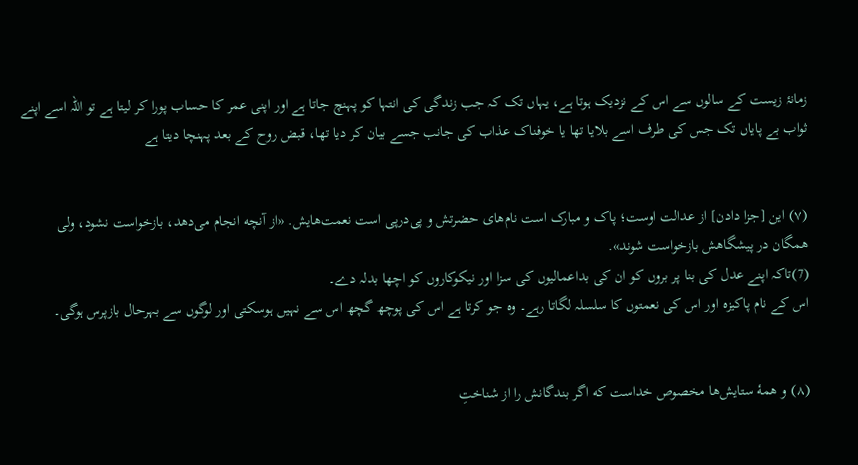زمانۂ زیست کے سالوں سے اس کے نزدیک ہوتا ہے، یہاں تک کہ جب زندگی کی انتہا کو پہنچ جاتا ہے اور اپنی عمر کا حساب پورا کر لیتا ہے تو اللہ اسے اپنے ثواب بے پایاں تک جس کی طرف اسے بلایا تھا یا خوفناک عذاب کی جانب جسے بیان کر دیا تھا، قبض روح کے بعد پہنچا دیتا ہے


(۷) این [جزا دادن] از عدالت اوست؛ پاک و مبارک است نام‌های حضرتش و پی‌درپی است نعمت‌هایش. «از آنچه انجام می‌دهد، بازخواست نشود، ولی همگان در پیشگاهش بازخواست شوند».
(7)تاکہ اپنے عدل کی بنا پر بروں کو ان کی بداعمالیوں کی سزا اور نیکوکاروں کو اچھا بدلہ دے۔
اس کے نام پاکیزہ اور اس کی نعمتوں کا سلسلہ لگاتا رہے۔ وہ جو کرتا ہے اس کی پوچھ گچھ اس سے نہیں ہوسکتی اور لوگوں سے بہرحال بازپرس ہوگی۔


(۸) و همۀ ستایش‌ها مخصوص خداست که اگر بندگانش را از شناختِ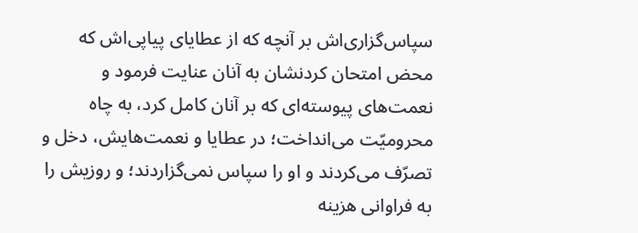سپاس‌گزاری‌اش بر آنچه که از عطایای پیاپی‌اش که محض امتحان کردنشان به آنان عنایت فرمود و نعمت‌های پیوسته‌ای که بر آنان کامل کرد، به چاه محرومیّت می‌انداخت؛ در عطایا و نعمت‌هایش، دخل و تصرّف می‌کردند و او را سپاس نمی‌گزاردند؛ و روزیش را به فراوانی هزینه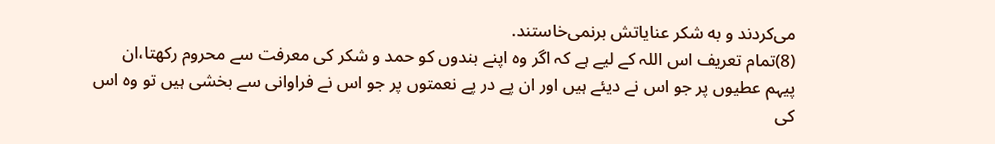می‌کردند و به شکر عنایاتش برنمی‌خاستند.
(8)تمام تعریف اس اللہ کے لیے ہے کہ اگر وہ اپنے بندوں کو حمد و شکر کی معرفت سے محروم رکھتا،ان پیہم عطیوں پر جو اس نے دیئے ہیں اور ان پے در پے نعمتوں پر جو اس نے فراوانی سے بخشی ہیں تو وہ اس کی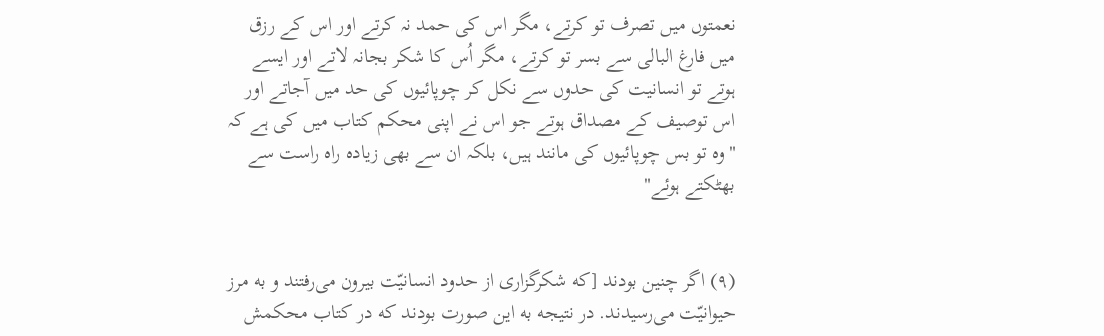نعمتوں میں تصرف تو کرتے، مگر اس کی حمد نہ کرتے اور اس کے رزق میں فارغ البالی سے بسر تو کرتے، مگر اُس کا شکر بجانہ لاتے اور ایسے ہوتے تو انسانیت کی حدوں سے نکل کر چوپائیوں کی حد میں آجاتے اور اس توصیف کے مصداق ہوتے جو اس نے اپنی محکم کتاب میں کی ہے کہ "وہ تو بس چوپائیوں کی مانند ہیں، بلکہ ان سے بھی زیادہ راہ راست سے بھٹکتے ہوئے"


(۹) اگر چنین بودند [که شکرگزاری از حدود انسانیّت بیرون می‌رفتند و به مرز حیوانیّت می‌رسیدند. در نتیجه به این صورت بودند که در کتاب محکمش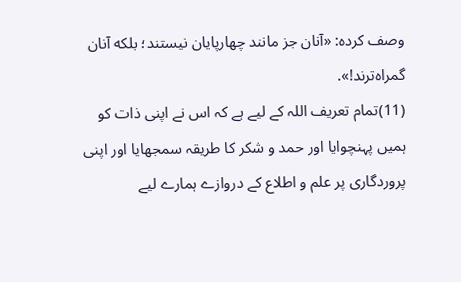وصف کرده: «آنان جز مانند چهارپایان نیستند؛ بلکه آنان گمراه‌ترند!».
(11)تمام تعریف اللہ کے لیے ہے کہ اس نے اپنی ذات کو ہمیں پہنچوایا اور حمد و شکر کا طریقہ سمجھایا اور اپنی پروردگاری پر علم و اطلاع کے دروازے ہمارے لیے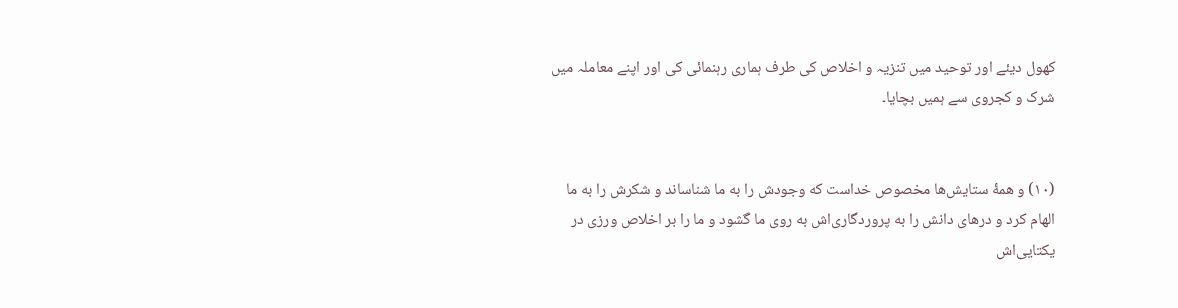کھول دیئے اور توحید میں تنزیہ و اخلاص کی طرف ہماری رہنمائی کی اور اپنے معاملہ میں شرک و کجروی سے ہمیں بچایا۔


(۱۰) و همۀ ستایش‌ها مخصوص خداست که وجودش را به ما شناساند و شکرش را به ما الهام کرد و درهای دانش را به پروردگاری‌اش به روی ما گشود و ما را بر اخلاص ورزی در یکتایی‌اش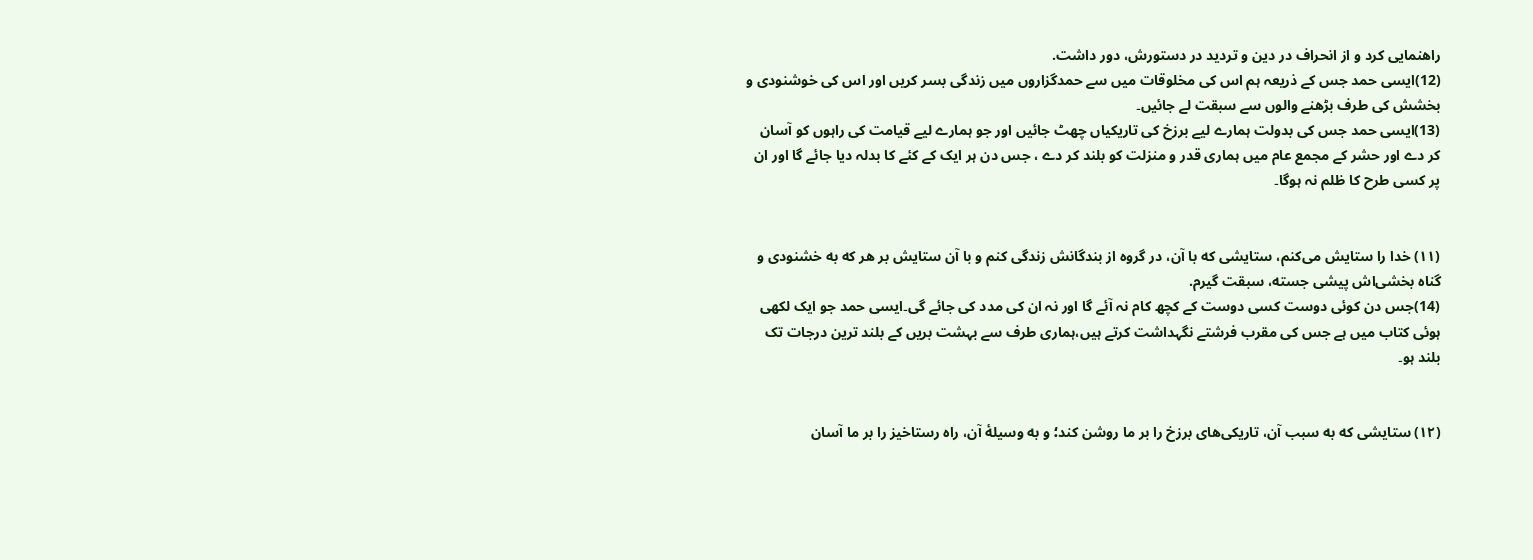راهنمایی کرد و از انحراف در دین و تردید در دستورش، دور داشت.
(12)ایسی حمد جس کے ذریعہ ہم اس کی مخلوقات میں سے حمدگزاروں میں زندگی بسر کریں اور اس کی خوشنودی و بخشش کی طرف بڑھنے والوں سے سبقت لے جائیں۔
(13)ایسی حمد جس کی بدولت ہمارے لیے برزخ کی تاریکیاں چھٹ جائیں اور جو ہمارے لیے قیامت کی راہوں کو آسان کر دے اور حشر کے مجمع عام میں ہماری قدر و منزلت کو بلند کر دے ، جس دن ہر ایک کے کئے کا بدلہ دیا جائے گا اور ان پر کسی طرح کا ظلم نہ ہوگا۔


(۱۱) خدا را ستایش می‌‌کنم، ستایشی که با آن، در گروه از بندگانش زندگی کنم و با آن ستایش بر هر که به خشنودی و گناه بخشی‌اش پیشی جسته، سبقت گیرم.
(14)جس دن کوئی دوست کسی دوست کے کچھ کام نہ آئے گا اور نہ ان کی مدد کی جائے گی۔ایسی حمد جو ایک لکھی ہوئی کتاب میں ہے جس کی مقرب فرشتے نگہداشت کرتے ہیں،ہماری طرف سے بہشت بریں کے بلند ترین درجات تک بلند ہو۔


(۱۲) ستایشی که به سبب آن، تاریکی‌های برزخ را بر ما روشن کند؛ و به وسیلۀ آن، راه رستاخیز را بر ما آسان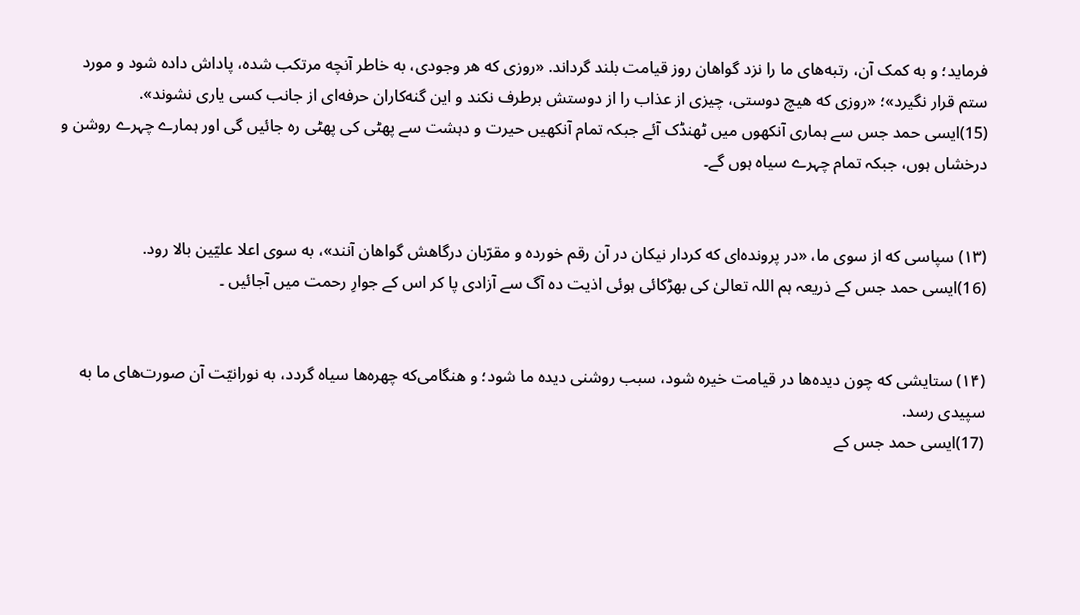فرماید؛ و به کمک آن، رتبه‌های ما را نزد گواهان روز قیامت بلند گرداند. «روزی که هر وجودی، به خاطر آنچه مرتکب شده، پاداش داده شود و مورد ستم قرار نگیرد»؛ «روزی که هیچ دوستی، چیزی از عذاب را از دوستش برطرف نکند و این گنه‌کاران حرفه‌ای از جانب کسی یاری نشوند».
(15)ایسی حمد جس سے ہماری آنکھوں میں ٹھنڈک آئے جبکہ تمام آنکھیں حیرت و دہشت سے پھٹی کی پھٹی رہ جائیں گی اور ہمارے چہرے روشن و درخشاں ہوں، جبکہ تمام چہرے سیاہ ہوں گے۔


(۱۳) سپاسی که از سوی ما، «در پرونده‌ای که کردار نیکان در آن رقم خورده و مقرّبان درگاهش گواهان آنند»، به سوی اعلا علیّین بالا رود.
(16)ایسی حمد جس کے ذریعہ ہم اللہ تعالیٰ کی بھڑکائی ہوئی اذیت دہ آگ سے آزادی پا کر اس کے جوارِ رحمت میں آجائیں ۔


(۱۴) ستایشی که چون دیده‌ها در قیامت خیره شود، سبب روشنی دیده ما شود؛ و هنگامی‌که چهره‌ها سیاه گردد، به نورانیّت آن صورت‌های ما به سپیدی رسد.
(17)ایسی حمد جس کے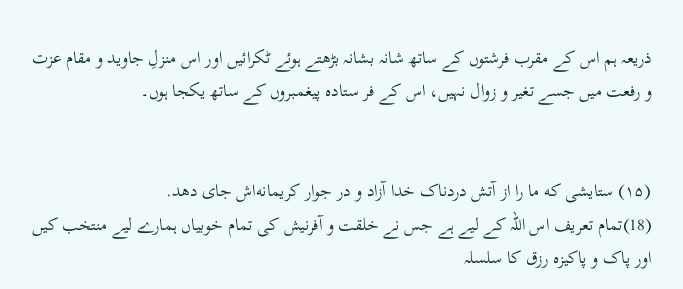ذریعہ ہم اس کے مقرب فرشتوں کے ساتھ شانہ بشانہ بڑھتے ہوئے ٹکرائیں اور اس منزلِ جاوید و مقام عزت و رفعت میں جسے تغیر و زوال نہیں، اس کے فر ستادہ پیغمبروں کے ساتھ یکجا ہوں۔


(۱۵) ستایشی که ما را از آتش دردناک خدا آزاد و در جوار کریمانه‌اش جای دهد.
(18)تمام تعریف اس اللہ کے لیے ہے جس نے خلقت و آفرنیش کی تمام خوبیاں ہمارے لیے منتخب کیں اور پاک و پاکیزہ رزق کا سلسلہ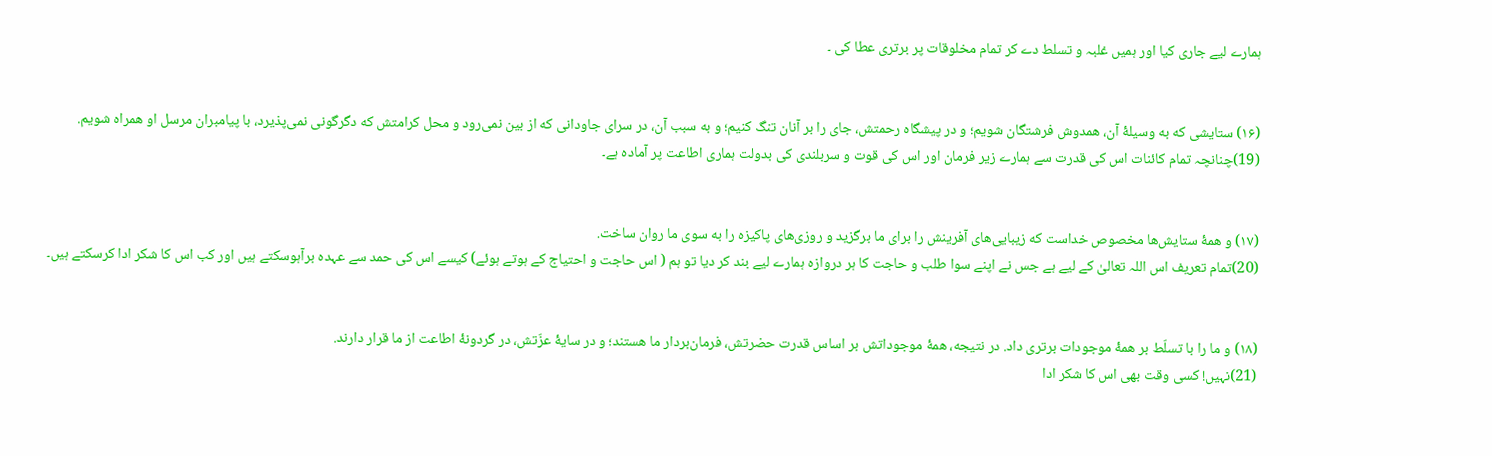ہمارے لیے جاری کیا اور ہمیں غلبہ و تسلط دے کر تمام مخلوقات پر برتری عطا کی ۔


(۱۶) ستایشی که به وسیلۀ آن، همدوش فرشتگان شویم؛ و در پیشگاه رحمتش، جای را بر آنان تنگ کنیم؛ و به سبب آن، در سرای جاودانی که از بین نمی‌رود و محل کرامتش که دگرگونی نمی‌پذیرد، با پیامبران مرسل او همراه شویم.
(19)چنانچہ تمام کائنات اس کی قدرت سے ہمارے زیر فرمان اور اس کی قوت و سربلندی کی بدولت ہماری اطاعت پر آمادہ ہے۔


(۱۷) و همۀ ستایش‌ها مخصوص خداست که زیبایی‌های آفرینش را برای ما برگزید و روزی‌های پاکیزه را به سوی ما روان ساخت.
(20)تمام تعریف اس اللہ تعالیٰ کے لیے ہے جس نے اپنے سوا طلب و حاجت کا ہر دروازہ ہمارے لیے بند کر دیا تو ہم ( اس حاجت و احتیاج کے ہوتے ہوئے) کیسے اس کی حمد سے عہدہ برآہوسکتے ہیں اور کب اس کا شکر ادا کرسکتے ہیں۔


(۱۸) و ما را با تسلّط بر همۀ موجودات برتری داد. در نتیجه، همۀ موجوداتش بر اساس قدرت حضرتش، فرمان‌بردار ما هستند؛ و در سایۀ عزّتش، در گردونۀ اطاعت از ما قرار دارند.
(21)نہیں! کسی وقت بھی اس کا شکر ادا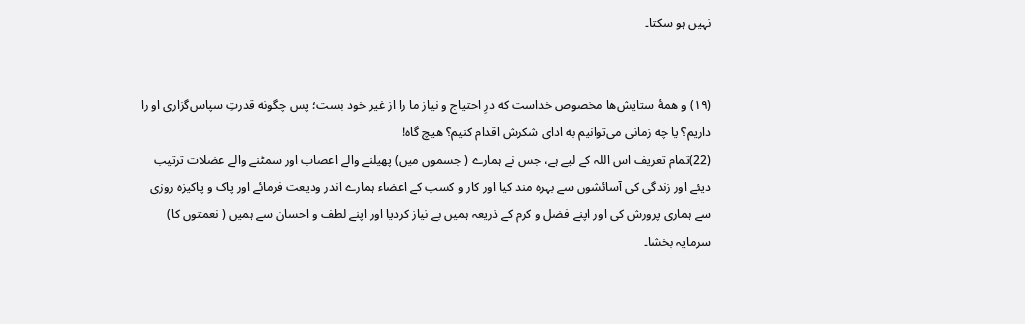نہیں ہو سکتا۔


(۱۹) و همۀ ستایش‌ها مخصوص خداست که درِ احتیاج و نیاز ما را از غیر خود بست؛ پس چگونه قدرتِ سپاس‌گزاری او را داریم؟ یا چه زمانی می‌توانیم به ادای شکرش اقدام کنیم؟ هیچ گاه!
(22)تمام تعریف اس اللہ کے لیے ہے، جس نے ہمارے ( جسموں میں) پھیلنے والے اعصاب اور سمٹنے والے عضلات ترتیب دیئے اور زندگی کی آسائشوں سے بہرہ مند کیا اور کار و کسب کے اعضاء ہمارے اندر ودیعت فرمائے اور پاک و پاکیزہ روزی سے ہماری پرورش کی اور اپنے فضل و کرم کے ذریعہ ہمیں بے نیاز کردیا اور اپنے لطف و احسان سے ہمیں ( نعمتوں کا) سرمایہ بخشا۔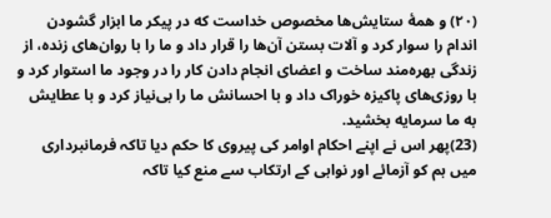(۲۰) و همۀ ستایش‌ها مخصوص خداست که در پیکر ما ابزار گشودن اندام را سوار کرد و آلات بستن آن‌ها را قرار داد و ما را با روان‌های زنده، از زندگی بهره‌مند ساخت و اعضای انجام دادن کار را در وجود ما استوار کرد و با روزی‌های پاکیزه خوراک داد و با احسانش ما را بی‌نیاز کرد و با عطایش به ما سرمایه بخشید.
(23)پھر اس نے اپنے احکام اوامر کی پیروی کا حکم دیا تاکہ فرمانبرداری میں ہم کو آزمائے اور نواہی کے ارتکاب سے منع کیا تاکہ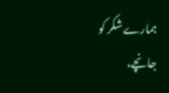ہمارے شکر کو جانچے،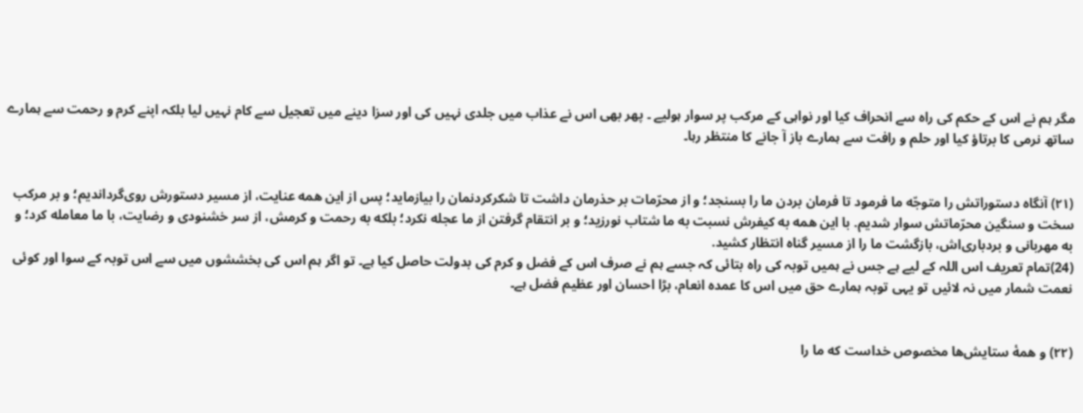مگر ہم نے اس کے حکم کی راہ سے انحراف کیا اور نواہی کے مرکب پر سوار ہولیے ۔ پھر بھی اس نے عذاب میں جلدی نہیں کی اور سزا دینے میں تعجیل سے کام نہیں لیا بلکہ اپنے کرم و رحمت سے ہمارے ساتھ نرمی کا برتاؤ کیا اور حلم و رافت سے ہمارے باز آ جانے کا منتظر رہا۔


(۲۱) آنگاه دستوراتش را متوجّه ما فرمود تا فرمان بردن ما را بسنجد؛ و از محرّمات بر حذرمان داشت تا شکر‌کردنمان را بیازماید؛ پس از این همه عنایت، از مسیر دستورش روی‌گرداندیم؛ و بر مرکب سخت و سنگین محرّماتش سوار شدیم. با این همه به کیفرش نسبت به ما شتاب نورزید؛ و بر انتقام گرفتن از ما عجله نکرد؛ بلکه به رحمت و کرمش، از سر خشنودی و رضایت، با ما معامله کرد؛ و به مهربانی و بردباری‌اش، بازگشت ما را از مسیر گناه انتظار کشید.
(24)تمام تعریف اس اللہ کے لیے ہے جس نے ہمیں توبہ کی راہ بتائی کہ جسے ہم نے صرف اس کے فضل و کرم کی بدولت حاصل کیا ہے۔ تو اگر ہم اس کی بخششوں میں سے اس توبہ کے سوا اور کوئی نعمت شمار میں نہ لائیں تو یہی توبہ ہمارے حق میں اس کا عمدہ انعام، بڑا احسان اور عظیم فضل ہے۔


(۲۲) و همۀ ستایش‌ها مخصوص خداست که ما را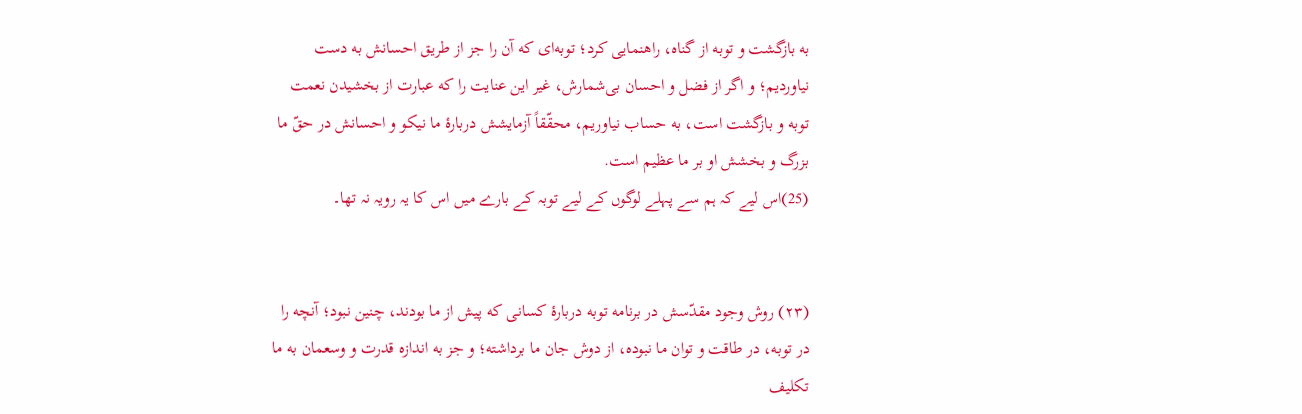به بازگشت و توبه از گناه، راهنمایی کرد؛ توبه‌ای که آن را جز از طریق احسانش به دست نیاوردیم؛ و اگر از فضل و احسان بی‌شمارش، غیر این عنایت را که عبارت از بخشیدن نعمت توبه و بازگشت است، به حساب نیاوریم، محقّقاً آزمایشش دربارۀ ما نیکو و احسانش در حقّ ما بزرگ و بخشش او بر ما عظیم است.
(25)اس لیے کہ ہم سے پہلے لوگوں کے لیے توبہ کے بارے میں اس کا یہ رویہ نہ تھا۔


(۲۳) روش وجود مقدّسش در برنامه توبه دربارۀ کسانی که پیش از ما بودند، چنین نبود؛ آنچه را در توبه، در طاقت و توان ما نبوده، از دوش جان ما برداشته؛ و جز به اندازه قدرت و وسعمان به ما تکلیف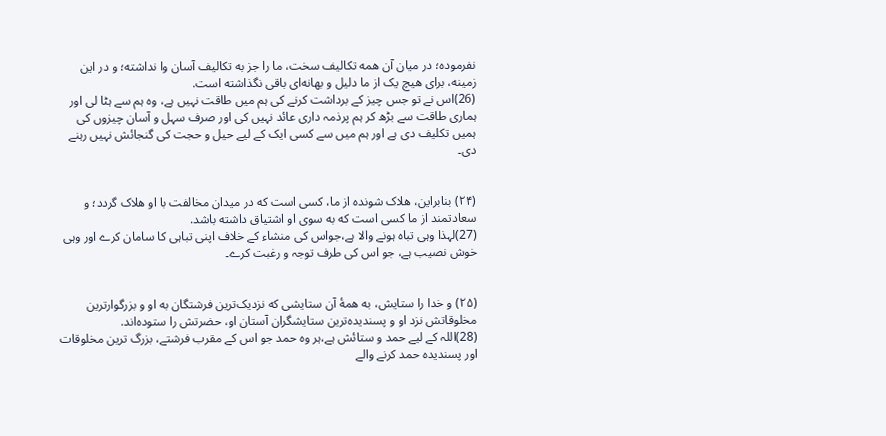نفرموده؛ در میان آن همه تکالیف سخت، ما را جز به تکالیف آسان وا نداشته؛ و در این زمینه، برای هیچ یک از ما دلیل و بهانه‌ای باقی نگذاشته است.
(26)اس نے تو جس چیز کے برداشت کرنے کی ہم میں طاقت نہیں ہے، وہ ہم سے ہٹا لی اور ہماری طاقت سے بڑھ کر ہم پرذمہ داری عائد نہیں کی اور صرف سہل و آسان چیزوں کی ہمیں تکلیف دی ہے اور ہم میں سے کسی ایک کے لیے حیل و حجت کی گنجائش نہیں رہنے دی۔


(۲۴) بنابراین، هلاک شونده از ما، کسی است که در میدان مخالفت با او هلاک گردد؛ و سعادتمند از ما کسی است که به سوی او اشتیاق داشته باشد.
(27)لہذا وہی تباہ ہونے والا ہے،جواس کی منشاء کے خلاف اپنی تباہی کا سامان کرے اور وہی خوش نصیب ہے، جو اس کی طرف توجہ و رغبت کرے۔


(۲۵) و خدا را ستایش، به همۀ آن ستایشی که نزدیک‌ترین فرشتگان به او و بزرگوارترین مخلوقاتش نزد او و پسندیده‌ترین ستایشگران آستان او، حضرتش را ستوده‌اند.
(28)اللہ کے لیے حمد و ستائش ہے،ہر وہ حمد جو اس کے مقرب فرشتے، بزرگ ترین مخلوقات اور پسندیدہ حمد کرنے والے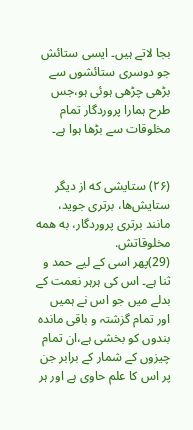بجا لاتے ہیں۔ ایسی ستائش جو دوسری ستائشوں سے بڑھی چڑھی ہوئی ہو،جس طرح ہمارا پروردگار تمام مخلوقات سے بڑھا ہوا ہے۔


(۲۶) ستایشی که از دیگر ستایش‌ها، برتری جوید، مانند برتری پروردگار، به همه مخلوقاتش.
(29)پھر اسی کے لیے حمد و ثنا ہے۔ اس کی ہرہر نعمت کے بدلے میں جو اس نے ہمیں اور تمام گزشتہ و باقی ماندہ بندوں کو بخشی ہے،ان تمام چیزوں کے شمار کے برابر جن پر اس کا علم حاوی ہے اور ہر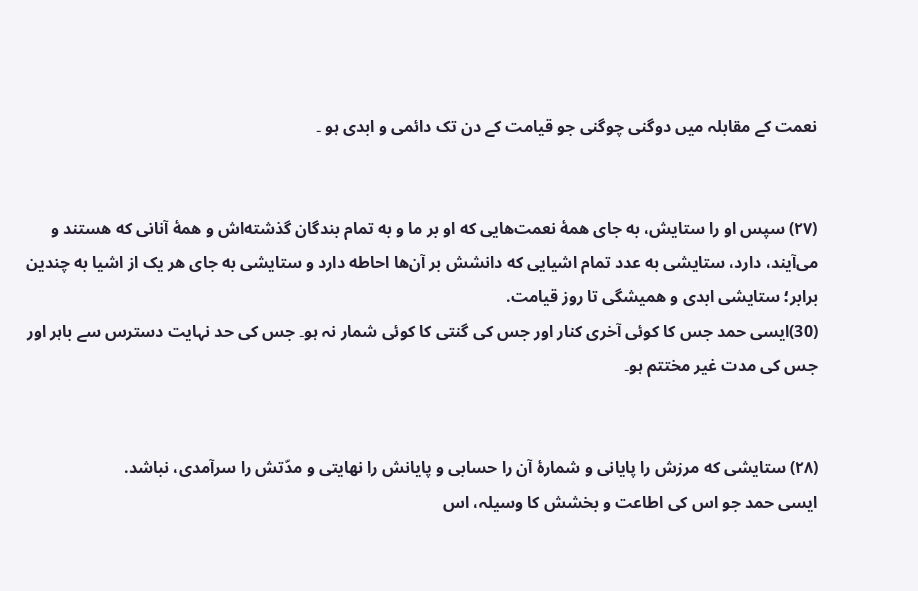نعمت کے مقابلہ میں دوگنی چوگنی جو قیامت کے دن تک دائمی و ابدی ہو ۔


(۲۷) سپس او را ستایش، به جای همۀ نعمت‌هایی که او بر ما و به تمام بندگان گذشته‌اش و همۀ آنانی که هستند و می‌آیند، دارد، ستایشی به عدد تمام اشیایی که دانشش بر آن‌ها احاطه دارد و ستایشی به جای هر یک از اشیا به چندین برابر؛ ستایشی ابدی و همیشگی تا روز قیامت.
(30)ایسی حمد جس کا کوئی آخری کنار اور جس کی گنتی کا کوئی شمار نہ ہو۔ جس کی حد نہایت دسترس سے باہر اور جس کی مدت غیر مختتم ہو۔


(۲۸) ستایشی که مرزش را پایانی و شمارۀ آن را حسابی و پایانش را نهایتی و مدّتش را سرآمدی، نباشد.
ایسی حمد جو اس کی اطاعت و بخشش کا وسیلہ، اس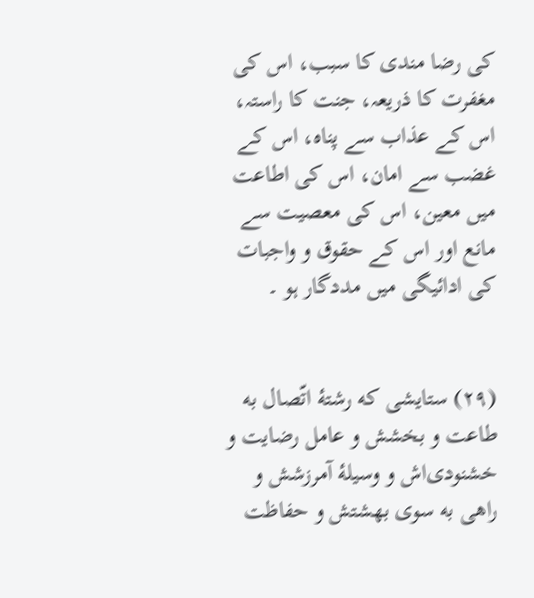کی رضا مندی کا سبب، اس کی مغفرت کا ذریعہ، جنت کا راستہ، اس کے عذاب سے پناہ، اس کے غضب سے امان، اس کی اطاعت میں معین، اس کی معصیت سے مانع اور اس کے حقوق و واجبات کی ادائیگی میں مددگار ہو ۔


(۲۹) ستایشی که رشتۀ اتّصال به طاعت و بخشش و عامل رضایت و خشنودی‌اش و وسیلۀ آمرزشش و راهی به سوی بهشتش و حفاظت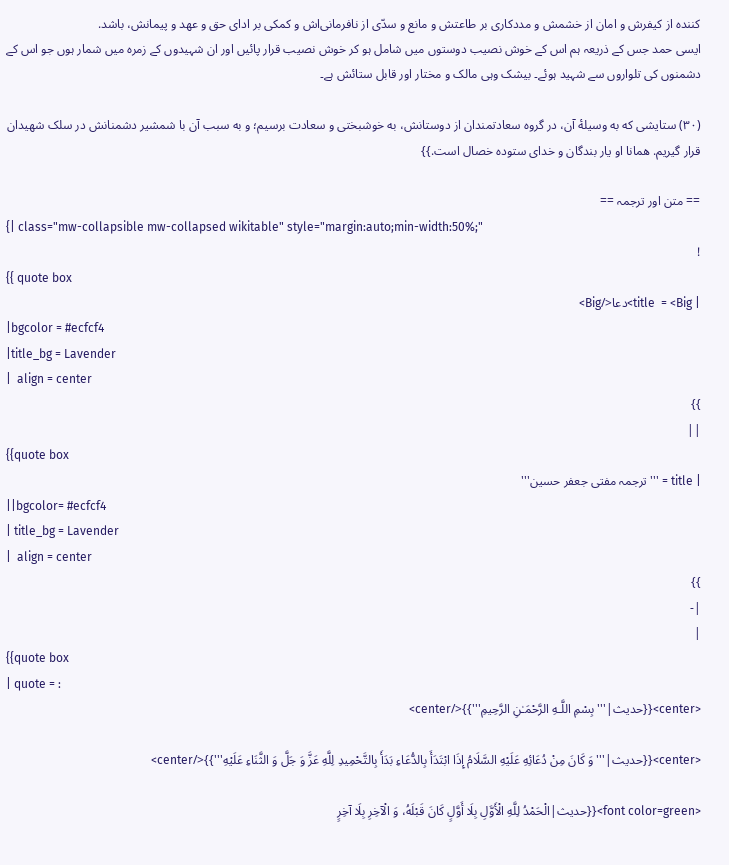کننده از کیفرش و امان از خشمش و مددکاری بر طاعتش و مانع و سدّی از نافرمانی‌اش و کمکی بر ادای حق و عهد و پیمانش، باشد.
ایسی حمد جس کے ذریعہ ہم اس کے خوش نصیب دوستوں میں شامل ہو کر خوش نصیب قرار پائیں اور ان شہیدوں کے زمرہ میں شمار ہوں جو اس کے دشمنوں کی تلواروں سے شہید ہوئے۔ بیشک وہی مالک و مختار اور قابل ستائش ہے۔

(۳۰) ستایشی که به وسیلۀ آن، در گروه سعادتمندان از دوستانش، به خوشبختی و سعادت برسیم؛ و به سبب آن با شمشیر دشمنانش در سلک شهیدان قرار گیریم. همانا او یار بندگان و خدای ستوده خصال است.}}

== متن اور ترجمہ ==
{| class="mw-collapsible mw-collapsed wikitable" style="margin:auto;min-width:50%;"
!
{{ quote box
| title  = <Big>دعا</Big>
|bgcolor = #ecfcf4
|title_bg = Lavender
|  align = center
}}
||
{{quote box
| title = '''ترجمہ مفتی جعفر حسین'''
||bgcolor= #ecfcf4
| title_bg = Lavender
|  align = center
}}
|-
|
{{quote box
| quote = :
<center>{{حدیث|'''بِسْمِ اللَّـهِ الرَّ‌حْمَـٰنِ الرَّ‌حِيمِ'''}}</center>

<center>{{حدیث|'''وَ كَانَ مِنْ دُعَائِهِ عَلَيْهِ السَّلَامُ إِذَا ابْتَدَأَ بِالدُّعَاءِ بَدَأَ بِالتَّحْمِيدِ لِلَّهِ عَزَّ وَ جَلَّ وَ الثَّنَاءِ عَلَيْهِ'''}}</center>

<font color=green>{{حدیث|الْحَمْدُ لِلَّهِ الْأَوَّلِ بِلَا أَوَّلٍ كَانَ قَبْلَهُ، وَ الْآخِرِ بِلَا آخِرٍ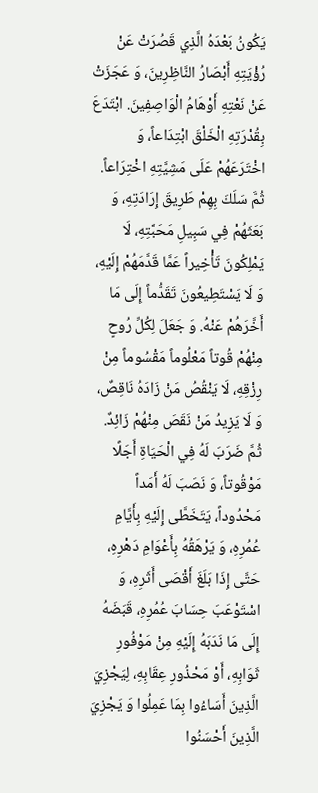يَكُونُ بَعْدَهُ الَّذِي قَصُرَتْ عَنْ رُؤْيَتِهِ أَبْصَارُ النَّاظِرِينَ، وَ عَجَزَتْ عَنْ نَعْتِهِ أَوْهَامُ الْوَاصِفِينَ. ابْتَدَعَ بِقُدْرَتِهِ الْخَلْقَ ابْتِدَاعاً، وَ اخْتَرَعَهُمْ عَلَى مَشِيَّتِهِ اخْتِرَاعاً. ثُمَّ سَلَكَ بِهِمْ طَرِيقَ إِرَادَتِهِ، وَ بَعَثَهُمْ فِي سَبِيلِ مَحَبَّتِهِ، لَا يَمْلِكُونَ تَأْخِيراً عَمَّا قَدَّمَهُمْ إِلَيْهِ، وَ لَا يَسْتَطِيعُونَ تَقَدُّماً إِلَى مَا أَخَّرَهُمْ عَنْهُ. وَ جَعَلَ لِكُلِّ رُوحٍ مِنْهُمْ قُوتاً مَعْلُوماً مَقْسُوماً مِنْ رِزْقِهِ، لَا يَنْقُصُ مَنْ زَادَهُ نَاقِصٌ، وَ لَا يَزِيدُ مَنْ نَقَصَ مِنْهُمْ زَائِدٌ. ثُمَّ ضَرَبَ لَهُ فِي الْحَيَاةِ أَجَلًا مَوْقُوتاً، وَ نَصَبَ لَهُ أَمَداً مَحْدُوداً، يَتَخَطَّى إِلَيْهِ بِأَيَّامِ عُمُرِهِ، وَ يَرْهَقُهُ بِأَعْوَامِ دَهْرِهِ، حَتَّى إِذَا بَلَغَ أَقْصَى أَثَرِهِ، وَ اسْتَوْعَبَ حِسَابَ عُمُرِهِ، قَبَضَهُ إِلَى مَا نَدَبَهُ إِلَيْهِ مِنْ مَوْفُورِ ثَوَابِهِ، أَوْ مَحْذُورِ عِقَابِهِ، لِيَجْزِيَ الَّذِينَ أَسَاءُوا بِمَا عَمِلُوا وَ يَجْزِيَ الَّذِينَ أَحْسَنُوا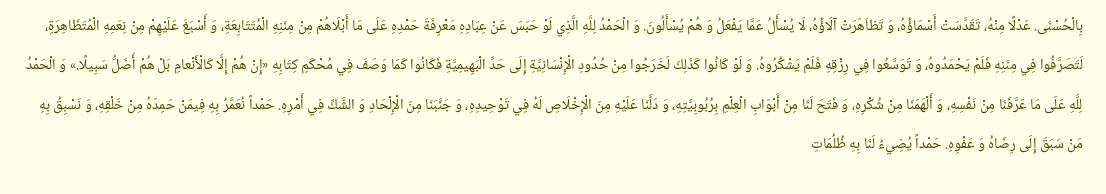بِالْحُسْنَى. عَدْلًا مِنْهُ، تَقَدَّسَتْ أَسْمَاؤُهُ، وَ تَظاَهَرَتْ آلَاؤُهُ، لَا يُسْأَلُ عَمَّا يَفْعَلُ وَ هُمْ يُسْأَلُونَ. وَ الْحَمْدُ لِلَّهِ الَّذِي لَوْ حَبَسَ عَنْ عِبَادِهِ مَعْرِفَةَ حَمْدِهِ عَلَى مَا أَبْلَاهُمْ مِنْ مِنَنِهِ الْمُتَتَابِعَةِ، وَ أَسْبَغَ عَلَيْهِمْ مِنْ نِعَمِهِ الْمُتَظَاهِرَةِ، لَتَصَرَّفُوا فِي مِنَنِهِ فَلَمْ يَحْمَدُوهُ، وَ تَوَسَّعُوا فِي رِزْقِهِ فَلَمْ يَشْكُرُوهُ. وَ لَوْ كَانُوا كَذَلِكَ لَخَرَجُوا مِنْ حُدُودِ الْإِنْسَانِيَّةِ إِلَى حَدِّ الْبَهِيمِيَّةِ فَكَانُوا كَمَا وَصَفَ فِي مُحْكَمِ كِتَابِهِ «إِنْ هُمْ إِلَّا كَالْأَنْعامِ بَلْ هُمْ أَضَلُّ سَبِيلًا.» وَ الْحَمْدُ لِلَّهِ عَلَى مَا عَرَّفَنَا مِنْ نَفْسِهِ، وَ أَلْهَمَنَا مِنْ شُكْرِهِ، وَ فَتَحَ لَنَا مِنْ أَبْوَابِ الْعِلْمِ بِرُبُوبِيَّتِهِ، وَ دَلَّنَا عَلَيْهِ مِنَ الْإِخْلَاصِ لَهُ فِي تَوْحِيدِهِ، وَ جَنَّبَنَا مِنَ الْإِلْحَادِ وَ الشَّكِّ فِي أَمْرِهِ. حَمْداً نُعَمَّرُ بِهِ فِيمَنْ حَمِدَهُ مِنْ خَلْقِهِ، وَ نَسْبِقُ بِهِ مَنْ سَبَقَ إِلَى رِضَاهُ وَ عَفْوِهِ. حَمْداً يُضِيءُ لَنَا بِهِ ظُلُمَاتِ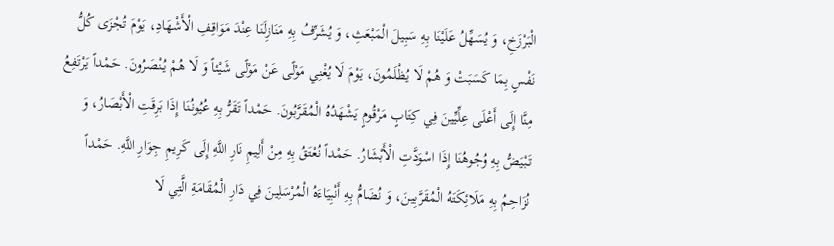الْبَرْزَخِ، وَ يُسَهِّلُ عَلَيْنَا بِهِ سَبِيلَ الْمَبْعَثِ، وَ يُشَرِّفُ بِهِ مَنَازِلَنَا عِنْدَ مَوَاقِفِ الْأَشْهَادِ، يَوْمَ تُجْزَى كُلُّ نَفْسٍ بِمَا كَسَبَتْ وَ هُمْ لَا يُظْلَمُونَ، يَوْمَ لَا يُغْنِي مَوْلًى عَنْ مَوْلًى شَيْئاً وَ لَا هُمْ يُنْصَرُونَ. حَمْداً يَرْتَفِعُ مِنَّا إِلَى أَعْلَى عِلِّيِّينَ فِي كِتَابٍ مَرْقُومٍ يَشْهَدُهُ الْمُقَرَّبُونَ. حَمْداً تَقَرُّ بِهِ عُيُونُنَا إِذَا بَرِقَتِ الْأَبْصَارُ، وَ تَبْيَضُّ بِهِ وُجُوهُنَا إِذَا اسْوَدَّتِ الْأَبْشَارُ. حَمْداً نُعْتَقُ بِهِ مِنْ أَلِيمِ نَارِ اللَّهِ إِلَى كَرِيمِ جِوَارِ اللَّهِ. حَمْداً نُزَاحِمُ بِهِ مَلَائِكَتَهُ الْمُقَرَّبِينَ، وَ نُضَامُّ بِهِ أَنْبِيَاءَهُ الْمُرْسَلِينَ فِي دَارِ الْمُقَامَةِ الَّتِي لَا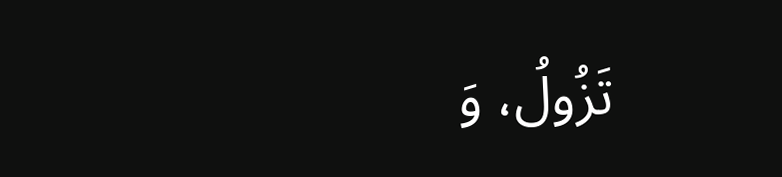تَزُولُ، وَ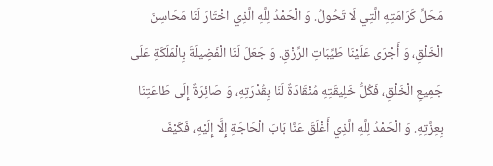مَحَلِّ كَرَامَتِهِ الَّتِي لَا تَحُولُ. وَ الْحَمْدُ لِلَّهِ الَّذِي اخْتَارَ لَنَا مَحَاسِنَ الْخَلْقِ، وَ أَجْرَى عَلَيْنَا طَيِّبَاتِ الرِّزْقِ. وَ جَعَلَ لَنَا الْفَضِيلَةَ بِالْمَلَكَةِ عَلَى جَمِيعِ الْخَلْقِ، فَكُلُّ خَلِيقَتِهِ مُنْقَادَةٌ لَنَا بِقُدْرَتِهِ، وَ صَائِرَةٌ إِلَى طَاعَتِنَا بِعِزَّتِهِ. وَ الْحَمْدُ لِلَّهِ الَّذِي أَغْلَقَ عَنَّا بَابَ الْحَاجَةِ إِلَّا إِلَيْهِ، فَكَيْفَ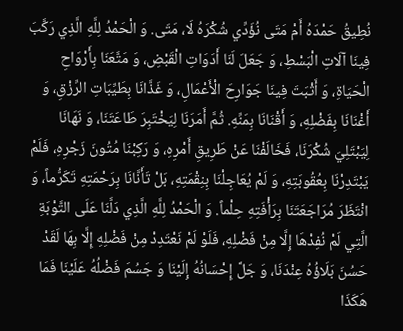نُطِيقُ حَمْدَهُ أَمْ مَتَى نُؤَدِّي شُكْرَهُ لَا، مَتَى. وَ الْحَمْدُ لِلَّهِ الَّذِي رَكَّبَ فِينَا آلَاتِ الْبَسْطِ، وَ جَعَلَ لَنَا أَدَوَاتِ الْقَبْضِ، وَ مَتَّعَنَا بِأَرْوَاحِ الْحَيَاةِ، وَ أَثْبَتَ فِينَا جَوَارِحَ الْأَعْمَالِ، وَ غَذَّانَا بِطَيِّبَاتِ الرِّزْقِ، وَ أَغْنَانَا بِفَضْلِهِ، وَ أَقْنَانَا بِمَنِّهِ. ثُمَّ أَمَرَنَا لِيَخْتَبِرَ طَاعَتَنَا، وَ نَهَانَا لِيَبْتَلِيَ شُكْرَنَا، فَخَالَفْنَا عَنْ طَرِيقِ أَمْرِهِ، وَ رَكِبْنَا مُتُونَ زَجْرِهِ، فَلَمْ يَبْتَدِرْنَا بِعُقُوبَتِهِ، وَ لَمْ يُعَاجِلْنَا بِنِقْمَتِهِ، بَلْ تَأَنَّانَا بِرَحْمَتِهِ تَكَرُّماً، وَ انْتَظَرَ مُرَاجَعَتَنَا بِرَأْفَتِهِ حِلْماً. وَ الْحَمْدُ لِلَّهِ الَّذِي دَلَّنَا عَلَى التَّوْبَةِ الَّتِي لَمْ نُفِدْهَا إِلَّا مِنْ فَضْلِهِ، فَلَوْ لَمْ نَعْتَدِدْ مِنْ فَضْلِهِ إِلَّا بِهَا لَقَدْ حَسُنَ بَلَاؤُهُ عِنْدَنَا، وَ جَلَّ إِحْسَانُهُ إِلَيْنَا وَ جَسُمَ فَضْلُهُ عَلَيْنَا فَمَا هَكَذَا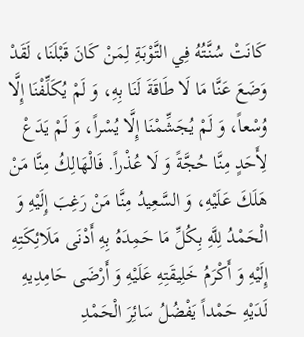كَانَتْ سُنَّتُهُ فِي التَّوْبَةِ لِمَنْ كَانَ قَبْلَنَا، لَقَدْ وَضَعَ عَنَّا مَا لَا طَاقَةَ لَنَا بِهِ، وَ لَمْ يُكَلِّفْنَا إِلَّا وُسْعاً، وَ لَمْ يُجَشِّمْنَا إِلَّا يُسْراً، وَ لَمْ يَدَعْ لِأَحَدٍ مِنَّا حُجَّةً وَ لَا عُذْراً. فَالْهَالِكُ مِنَّا مَنْ هَلَكَ عَلَيْهِ، وَ السَّعِيدُ مِنَّا مَنْ رَغِبَ إِلَيْهِ وَ الْحَمْدُ لِلَّهِ بِكُلِّ مَا حَمِدَهُ بِهِ أَدْنَى مَلَائِكَتِهِ إِلَيْهِ وَ أَكْرَمُ خَلِيقَتِهِ عَلَيْهِ وَ أَرْضَى حَامِدِيهِ لَدَيْهِ حَمْداً يَفْضُلُ سَائِرَ الْحَمْدِ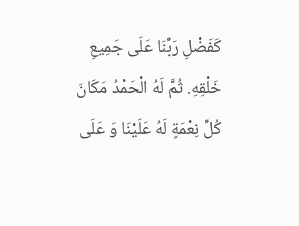كَفَضْلِ رَبِّنَا عَلَى جَمِيعِ خَلْقِهِ. ثُمَّ لَهُ الْحَمْدُ مَكَانَ كُلِّ نِعْمَةٍ لَهُ عَلَيْنَا وَ عَلَى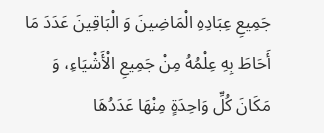جَمِيعِ عِبَادِهِ الْمَاضِينَ وَ الْبَاقِينَ عَدَدَ مَا أَحَاطَ بِهِ عِلْمُهُ مِنْ جَمِيعِ الْأَشْيَاءِ، وَ مَكَانَ كُلِّ وَاحِدَةٍ مِنْهَا عَدَدُهَا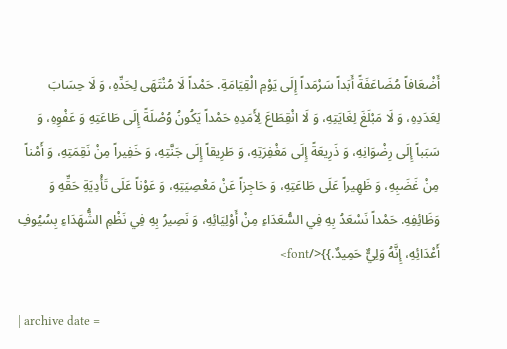أَضْعَافاً مُضَاعَفَةً أَبَداً سَرْمَداً إِلَى يَوْمِ الْقِيَامَةِ. حَمْداً لَا مُنْتَهَى لِحَدِّهِ، وَ لَا حِسَابَ لِعَدَدِهِ، وَ لَا مَبْلَغَ لِغَايَتِهِ، وَ لَا انْقِطَاعَ لِأَمَدِهِ حَمْداً يَكُونُ وُصْلَةً إِلَى طَاعَتِهِ وَ عَفْوِهِ، وَ سَبَباً إِلَى رِضْوَانِهِ، وَ ذَرِيعَةً إِلَى مَغْفِرَتِهِ، وَ طَرِيقاً إِلَى جَنَّتِهِ، وَ خَفِيراً مِنْ نَقِمَتِهِ، وَ أَمْناً مِنْ غَضَبِهِ، وَ ظَهِيراً عَلَى طَاعَتِهِ، وَ حَاجِزاً عَنْ مَعْصِيَتِهِ، وَ عَوْناً عَلَى تَأْدِيَةِ حَقِّهِ وَ وَظَائِفِهِ. حَمْداً نَسْعَدُ بِهِ فِي السُّعَدَاءِ مِنْ أَوْلِيَائِهِ، وَ نَصِيرُ بِهِ فِي نَظْمِ الشُّهَدَاءِ بِسُيُوفِ أَعْدَائِهِ، إِنَّهُ وَلِيٌّ حَمِيدٌ.}}</font>

| archive date =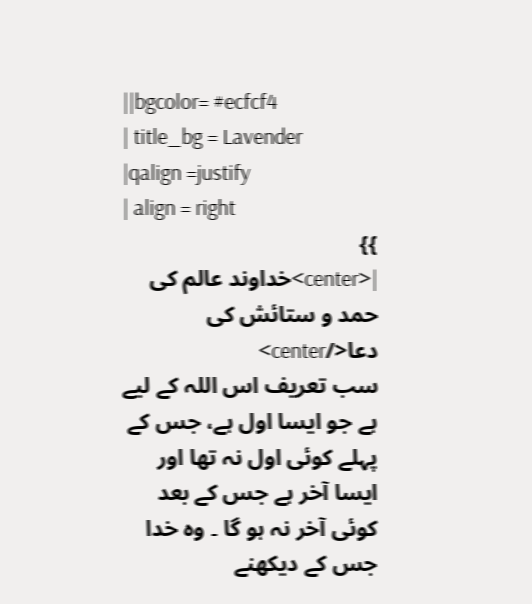||bgcolor= #ecfcf4
| title_bg = Lavender
|qalign =justify
| align = right
}}
|<center>خداوند عالم کی حمد و ستائش کی دعا</center>
سب تعریف اس اللہ کے لیے ہے جو ایسا اول ہے، جس کے پہلے کوئی اول نہ تھا اور ایسا آخر ہے جس کے بعد کوئی آخر نہ ہو گا ۔ وہ خدا جس کے دیکھنے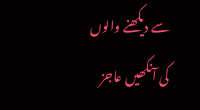سے دیکھنے والوں کی آنکھیں عاجز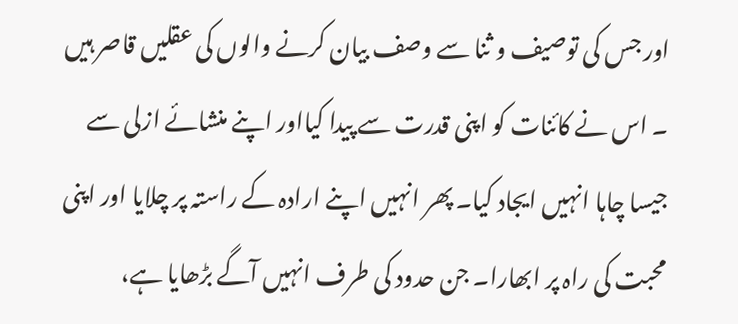اور جس کی توصیف و ثنا سے وصف بیان کرنے والوں کی عقلیں قاصر ہیں ۔ اس نے کائنات کو اپنی قدرت سے پیدا کیااور اپنے منشائے ازلی سے جیسا چاہا انہیں ایجاد کیا۔ پھر انہیں اپنے ارادہ کے راستہ پر چلایا اور اپنی محبت کی راہ پر ابھارا۔ جن حدود کی طرف انہیں آگے بڑھایا ہے،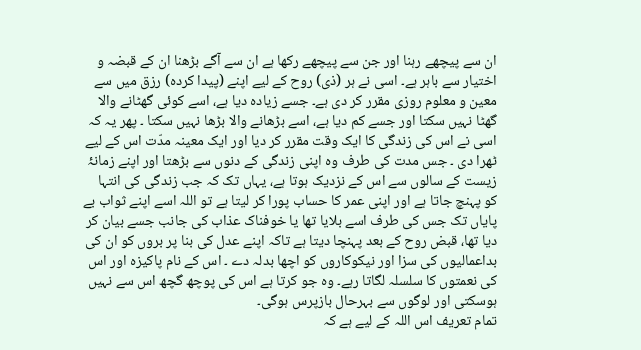ان سے پیچھے رہنا اور جن سے پیچھے رکھا ہے ان سے آگے بڑھنا ان کے قبضہ و اختیار سے باہر ہے۔ اسی نے ہر (ذی) روح کے لیے اپنے (پیدا کردہ) رزق میں سے معین و معلوم روزی مقرر کر دی ہے۔ جسے زیادہ دیا ہے، اسے کوئی گھٹانے والا گھٹا نہیں سکتا اور جسے کم دیا ہے، اسے بڑھانے والا بڑھا نہیں سکتا ۔ پھر یہ کہ اسی نے اس کی زندگی کا ایک وقت مقرر کر دیا اور ایک معینہ مدّت اس کے لیے ٹھرا دی ۔ جس مدت کی طرف وہ اپنی زندگی کے دنوں سے بڑھتا اور اپنے زمانۂ زیست کے سالوں سے اس کے نزدیک ہوتا ہے، یہاں تک کہ جب زندگی کی انتہا کو پہنچ جاتا ہے اور اپنی عمر کا حساب پورا کر لیتا ہے تو اللہ اسے اپنے ثواب بے پایاں تک جس کی طرف اسے بلایا تھا یا خوفناک عذاب کی جانب جسے بیان کر دیا تھا، قبض روح کے بعد پہنچا دیتا ہے تاکہ اپنے عدل کی بنا پر بروں کو ان کی بداعمالیوں کی سزا اور نیکوکاروں کو اچھا بدلہ دے ۔ اس کے نام پاکیزہ اور اس کی نعمتوں کا سلسلہ لگاتا رہے۔ وہ جو کرتا ہے اس کی پوچھ گچھ اس سے نہیں ہوسکتی اور لوگوں سے بہرحال بازپرس ہوگی۔
تمام تعریف اس اللہ کے لیے ہے کہ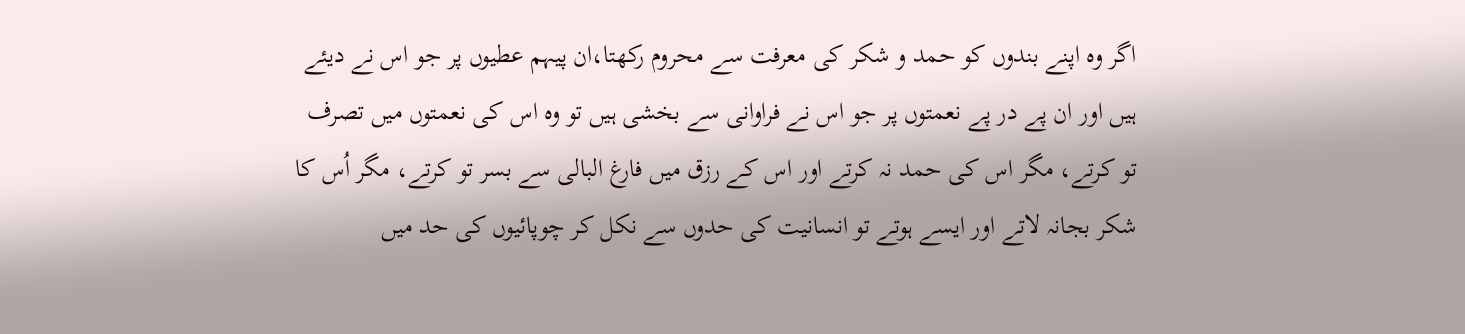اگر وہ اپنے بندوں کو حمد و شکر کی معرفت سے محروم رکھتا،ان پیہم عطیوں پر جو اس نے دیئے ہیں اور ان پے در پے نعمتوں پر جو اس نے فراوانی سے بخشی ہیں تو وہ اس کی نعمتوں میں تصرف تو کرتے، مگر اس کی حمد نہ کرتے اور اس کے رزق میں فارغ البالی سے بسر تو کرتے، مگر اُس کا شکر بجانہ لاتے اور ایسے ہوتے تو انسانیت کی حدوں سے نکل کر چوپائیوں کی حد میں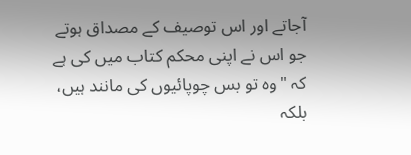آجاتے اور اس توصیف کے مصداق ہوتے جو اس نے اپنی محکم کتاب میں کی ہے کہ "وہ تو بس چوپائیوں کی مانند ہیں، بلکہ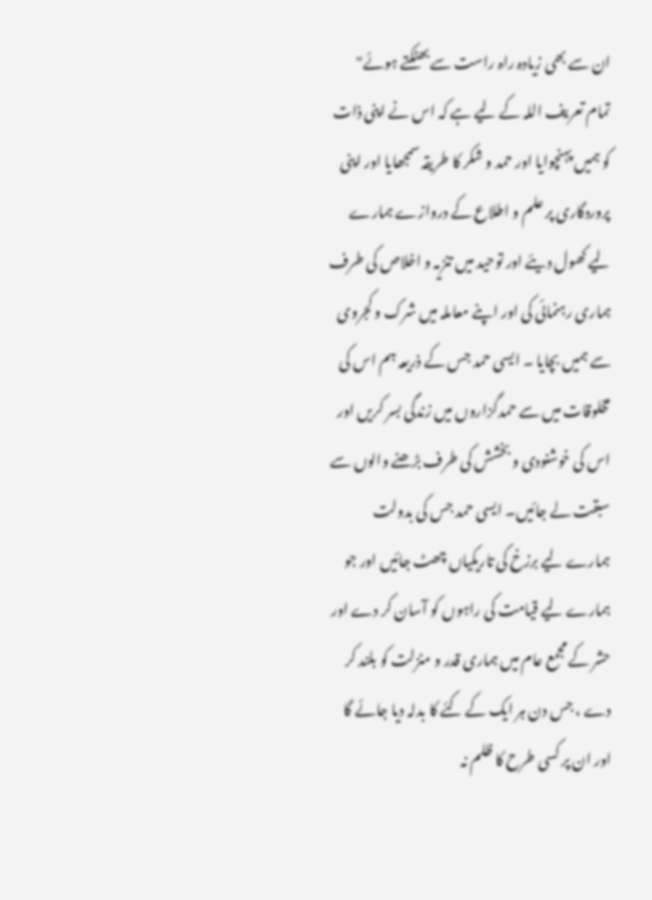ان سے بھی زیادہ راہ راست سے بھٹکتے ہوئے"
تمام تعریف اللہ کے لیے ہے کہ اس نے اپنی ذات کو ہمیں پہنچوایا اور حمد و شکر کا طریقہ سمجھایا اور اپنی پروردگاری پر علم و اطلاع کے دروازے ہمارے لیے کھول دیئے اور توحید میں تنزیہ و اخلاص کی طرف ہماری رہنمائی کی اور اپنے معاملہ میں شرک و کجروی سے ہمیں بچایا ۔ ایسی حمد جس کے ذریعہ ہم اس کی مخلوقات میں سے حمدگزاروں میں زندگی بسر کریں اور اس کی خوشنودی و بخشش کی طرف بڑھنے والوں سے سبقت لے جائیں۔ ایسی حمد جس کی بدولت ہمارے لیے برزخ کی تاریکیاں چھٹ جائیں اور جو ہمارے لیے قیامت کی راہوں کو آسان کر دے اور حشر کے مجمع عام میں ہماری قدر و منزلت کو بلند کر دے ، جس دن ہر ایک کے کئے کا بدلہ دیا جائے گا اور ان پر کسی طرح کا ظلم نہ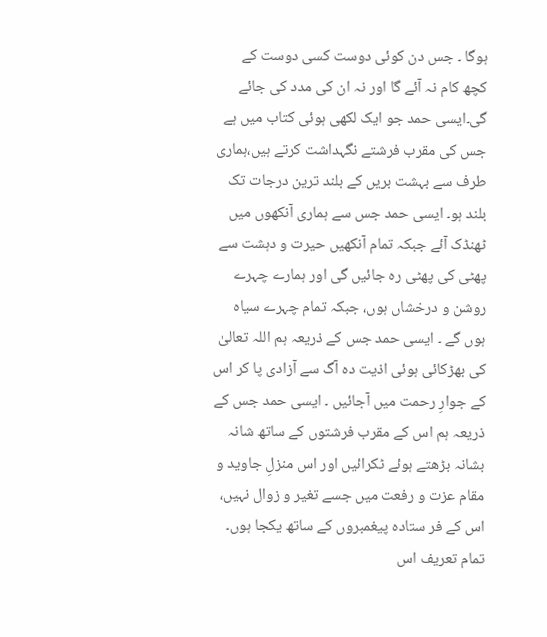ہوگا ۔ جس دن کوئی دوست کسی دوست کے کچھ کام نہ آئے گا اور نہ ان کی مدد کی جائے گی۔ایسی حمد جو ایک لکھی ہوئی کتاب میں ہے جس کی مقرب فرشتے نگہداشت کرتے ہیں،ہماری طرف سے بہشت بریں کے بلند ترین درجات تک بلند ہو۔ ایسی حمد جس سے ہماری آنکھوں میں ٹھنڈک آئے جبکہ تمام آنکھیں حیرت و دہشت سے پھٹی کی پھٹی رہ جائیں گی اور ہمارے چہرے روشن و درخشاں ہوں، جبکہ تمام چہرے سیاہ ہوں گے ۔ ایسی حمد جس کے ذریعہ ہم اللہ تعالیٰ کی بھڑکائی ہوئی اذیت دہ آگ سے آزادی پا کر اس کے جوارِ رحمت میں آجائیں ۔ ایسی حمد جس کے ذریعہ ہم اس کے مقرب فرشتوں کے ساتھ شانہ بشانہ بڑھتے ہوئے ٹکرائیں اور اس منزلِ جاوید و مقام عزت و رفعت میں جسے تغیر و زوال نہیں، اس کے فر ستادہ پیغمبروں کے ساتھ یکجا ہوں۔
تمام تعریف اس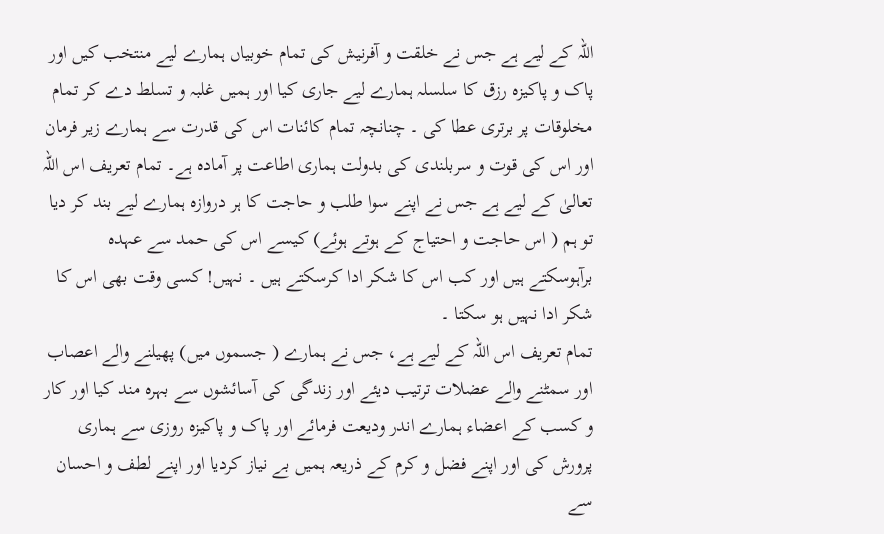اللہ کے لیے ہے جس نے خلقت و آفرنیش کی تمام خوبیاں ہمارے لیے منتخب کیں اور پاک و پاکیزہ رزق کا سلسلہ ہمارے لیے جاری کیا اور ہمیں غلبہ و تسلط دے کر تمام مخلوقات پر برتری عطا کی ۔ چنانچہ تمام کائنات اس کی قدرت سے ہمارے زیر فرمان اور اس کی قوت و سربلندی کی بدولت ہماری اطاعت پر آمادہ ہے۔ تمام تعریف اس اللہ تعالیٰ کے لیے ہے جس نے اپنے سوا طلب و حاجت کا ہر دروازہ ہمارے لیے بند کر دیا تو ہم ( اس حاجت و احتیاج کے ہوتے ہوئے) کیسے اس کی حمد سے عہدہ برآہوسکتے ہیں اور کب اس کا شکر ادا کرسکتے ہیں ۔ نہیں! کسی وقت بھی اس کا شکر ادا نہیں ہو سکتا ۔
تمام تعریف اس اللہ کے لیے ہے، جس نے ہمارے ( جسموں میں) پھیلنے والے اعصاب اور سمٹنے والے عضلات ترتیب دیئے اور زندگی کی آسائشوں سے بہرہ مند کیا اور کار و کسب کے اعضاء ہمارے اندر ودیعت فرمائے اور پاک و پاکیزہ روزی سے ہماری پرورش کی اور اپنے فضل و کرم کے ذریعہ ہمیں بے نیاز کردیا اور اپنے لطف و احسان سے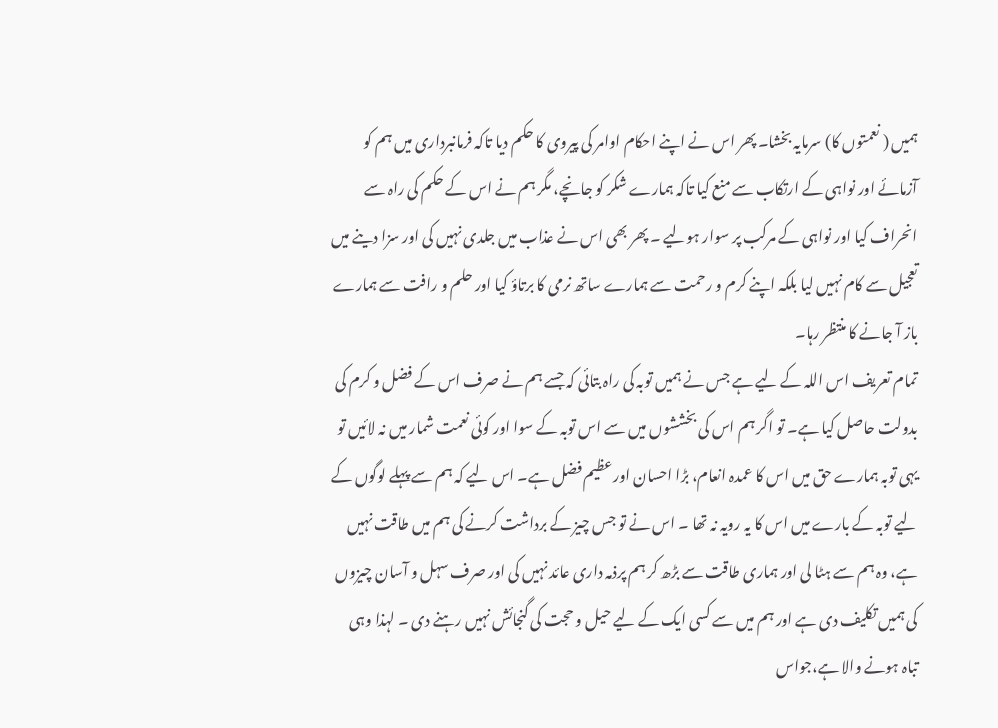ہمیں ( نعمتوں کا) سرمایہ بخشا۔ پھر اس نے اپنے احکام اوامر کی پیروی کا حکم دیا تاکہ فرمانبرداری میں ہم کو آزمائے اور نواہی کے ارتکاب سے منع کیا تاکہ ہمارے شکر کو جانچے، مگر ہم نے اس کے حکم کی راہ سے انحراف کیا اور نواہی کے مرکب پر سوار ہولیے ۔ پھر بھی اس نے عذاب میں جلدی نہیں کی اور سزا دینے میں تعجیل سے کام نہیں لیا بلکہ اپنے کرم و رحمت سے ہمارے ساتھ نرمی کا برتاؤ کیا اور حلم و رافت سے ہمارے باز آ جانے کا منتظر رہا۔
تمام تعریف اس اللہ کے لیے ہے جس نے ہمیں توبہ کی راہ بتائی کہ جسے ہم نے صرف اس کے فضل و کرم کی بدولت حاصل کیا ہے۔ تو اگر ہم اس کی بخششوں میں سے اس توبہ کے سوا اور کوئی نعمت شمار میں نہ لائیں تو یہی توبہ ہمارے حق میں اس کا عمدہ انعام، بڑا احسان اور عظیم فضل ہے۔ اس لیے کہ ہم سے پہلے لوگوں کے لیے توبہ کے بارے میں اس کا یہ رویہ نہ تھا ۔ اس نے تو جس چیز کے برداشت کرنے کی ہم میں طاقت نہیں ہے، وہ ہم سے ہٹا لی اور ہماری طاقت سے بڑھ کر ہم پرذمہ داری عائد نہیں کی اور صرف سہل و آسان چیزوں کی ہمیں تکلیف دی ہے اور ہم میں سے کسی ایک کے لیے حیل و حجت کی گنجائش نہیں رہنے دی ۔ لہذا وہی تباہ ہونے والا ہے،جواس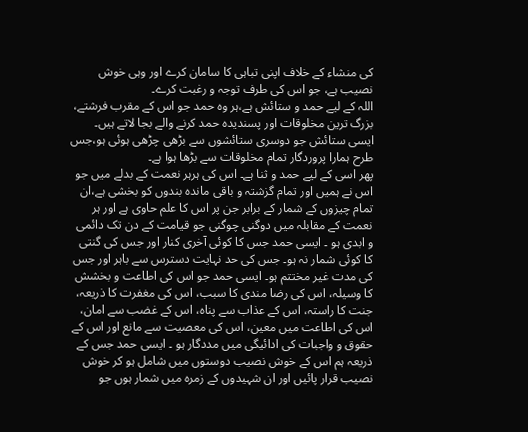کی منشاء کے خلاف اپنی تباہی کا سامان کرے اور وہی خوش نصیب ہے، جو اس کی طرف توجہ و رغبت کرے۔
اللہ کے لیے حمد و ستائش ہے،ہر وہ حمد جو اس کے مقرب فرشتے، بزرگ ترین مخلوقات اور پسندیدہ حمد کرنے والے بجا لاتے ہیں۔ ایسی ستائش جو دوسری ستائشوں سے بڑھی چڑھی ہوئی ہو،جس طرح ہمارا پروردگار تمام مخلوقات سے بڑھا ہوا ہے۔
پھر اسی کے لیے حمد و ثنا ہے۔ اس کی ہرہر نعمت کے بدلے میں جو اس نے ہمیں اور تمام گزشتہ و باقی ماندہ بندوں کو بخشی ہے،ان تمام چیزوں کے شمار کے برابر جن پر اس کا علم حاوی ہے اور ہر نعمت کے مقابلہ میں دوگنی چوگنی جو قیامت کے دن تک دائمی و ابدی ہو ۔ ایسی حمد جس کا کوئی آخری کنار اور جس کی گنتی کا کوئی شمار نہ ہو۔ جس کی حد نہایت دسترس سے باہر اور جس کی مدت غیر مختتم ہو۔ ایسی حمد جو اس کی اطاعت و بخشش کا وسیلہ، اس کی رضا مندی کا سبب، اس کی مغفرت کا ذریعہ، جنت کا راستہ، اس کے عذاب سے پناہ، اس کے غضب سے امان، اس کی اطاعت میں معین، اس کی معصیت سے مانع اور اس کے حقوق و واجبات کی ادائیگی میں مددگار ہو ۔ ایسی حمد جس کے ذریعہ ہم اس کے خوش نصیب دوستوں میں شامل ہو کر خوش نصیب قرار پائیں اور ان شہیدوں کے زمرہ میں شمار ہوں جو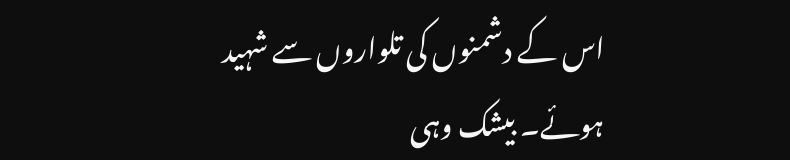اس کے دشمنوں کی تلواروں سے شہید ہوئے۔ بیشک وہی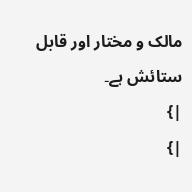مالک و مختار اور قابل ستائش ہے۔
|}
|}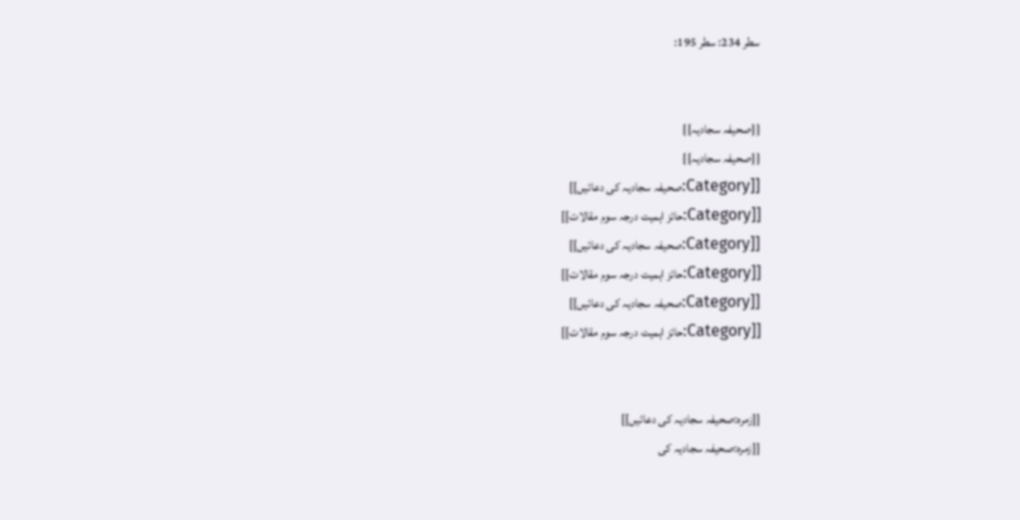سطر 234: سطر 195:


{{صحیفہ سجادیہ}}
{{صحیفہ سجادیہ}}
[[Category:صحیفہ سجادیہ کی دعائیں]]
[[Category:حائز اہمیت درجہ سوم مقالات]]
[[Category:صحیفہ سجادیہ کی دعائیں]]
[[Category:حائز اہمیت درجہ سوم مقالات]]
[[Category:صحیفہ سجادیہ کی دعائیں]]
[[Category:حائز اہمیت درجہ سوم مقالات]]


[[زمرہ:صحیفہ سجادیہ کی دعائیں]]
[[زمرہ:صحیفہ سجادیہ کی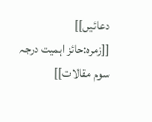دعائیں]]
[[زمرہ:حائز اہمیت درجہ سوم مقالات]]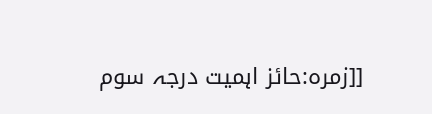[[زمرہ:حائز اہمیت درجہ سوم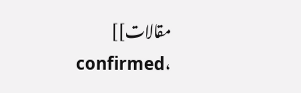مقالات]]
confirmed،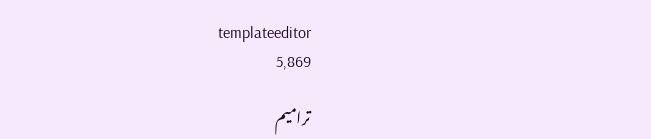templateeditor
5,869

ترامیم